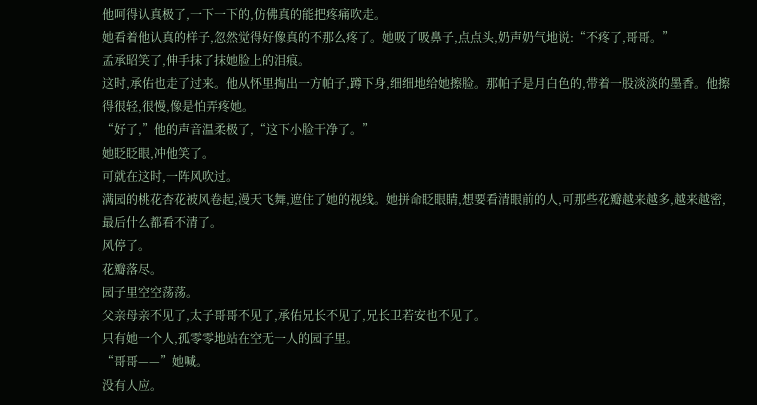他呵得认真极了,一下一下的,仿佛真的能把疼痛吹走。
她看着他认真的样子,忽然觉得好像真的不那么疼了。她吸了吸鼻子,点点头,奶声奶气地说:“不疼了,哥哥。”
孟承昭笑了,伸手抹了抹她脸上的泪痕。
这时,承佑也走了过来。他从怀里掏出一方帕子,蹲下身,细细地给她擦脸。那帕子是月白色的,带着一股淡淡的墨香。他擦得很轻,很慢,像是怕弄疼她。
“好了,”他的声音温柔极了,“这下小脸干净了。”
她眨眨眼,冲他笑了。
可就在这时,一阵风吹过。
满园的桃花杏花被风卷起,漫天飞舞,遮住了她的视线。她拼命眨眼睛,想要看清眼前的人,可那些花瓣越来越多,越来越密,最后什么都看不清了。
风停了。
花瓣落尽。
园子里空空荡荡。
父亲母亲不见了,太子哥哥不见了,承佑兄长不见了,兄长卫若安也不见了。
只有她一个人,孤零零地站在空无一人的园子里。
“哥哥——”她喊。
没有人应。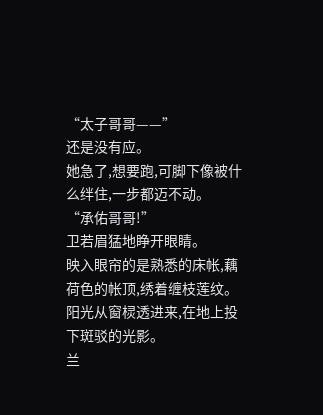“太子哥哥——”
还是没有应。
她急了,想要跑,可脚下像被什么绊住,一步都迈不动。
“承佑哥哥!”
卫若眉猛地睁开眼睛。
映入眼帘的是熟悉的床帐,藕荷色的帐顶,绣着缠枝莲纹。阳光从窗棂透进来,在地上投下斑驳的光影。
兰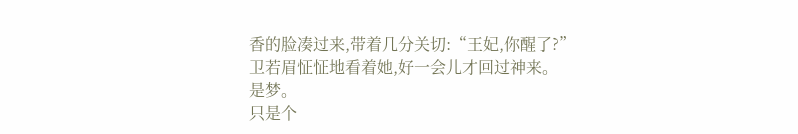香的脸凑过来,带着几分关切:“王妃,你醒了?”
卫若眉怔怔地看着她,好一会儿才回过神来。
是梦。
只是个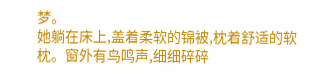梦。
她躺在床上,盖着柔软的锦被,枕着舒适的软枕。窗外有鸟鸣声,细细碎碎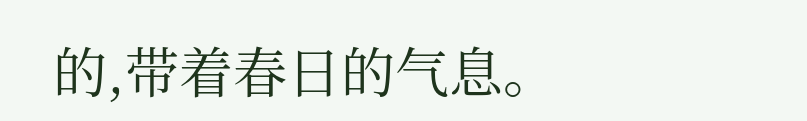的,带着春日的气息。